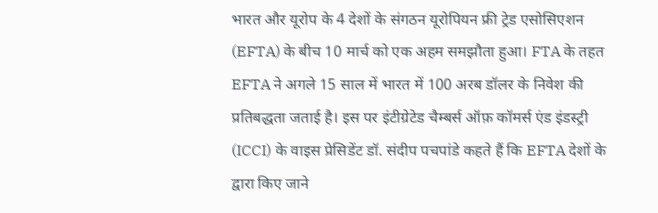भारत और यूरोप के 4 देशों के संगठन यूरोपियन फ्री ट्रेड एसोसिएशन (EFTA) के बीच 10 मार्च को एक अहम समझौता हुआ। FTA के तहत EFTA ने अगले 15 साल में भारत में 100 अरब डॉलर के निवेश की प्रतिबद्धता जताई है। इस पर इंटीग्रेटेड चैम्बर्स ऑफ़ कॉमर्स एंड इंडस्ट्री (ICCI) के वाइस प्रेसिडेंट डॉ. संदीप पचपांडे कहते हैं कि EFTA देशों के द्वारा किए जाने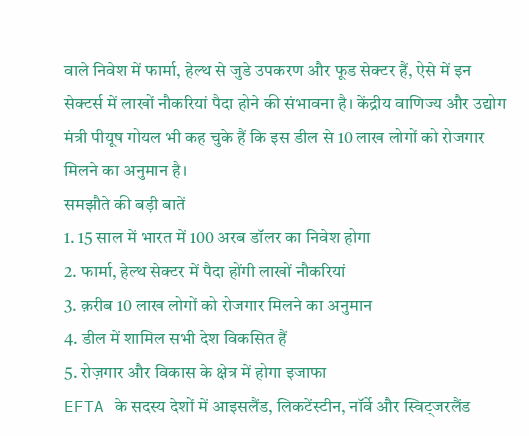वाले निवेश में फार्मा, हेल्थ से जुडे उपकरण और फूड सेक्टर हैं, ऐसे में इन सेक्टर्स में लाखों नौकरियां पैदा होने की संभावना है। केंद्रीय वाणिज्य और उद्योग मंत्री पीयूष गोयल भी कह चुके हैं कि इस डील से 10 लाख लोगों को रोजगार मिलने का अनुमान है।
समझौते की बड़ी बातें
1. 15 साल में भारत में 100 अरब डॉलर का निवेश होगा
2. फार्मा, हेल्थ सेक्टर में पैदा होंगी लाखों नौकरियां
3. क़रीब 10 लाख लोगों को रोजगार मिलने का अनुमान
4. डील में शामिल सभी देश विकसित हैं
5. रोज़गार और विकास के क्षेत्र में होगा इजाफा
EFTA के सदस्य देशों में आइसलैंड, लिकटेंस्टीन, नॉर्वे और स्विट्जरलैंड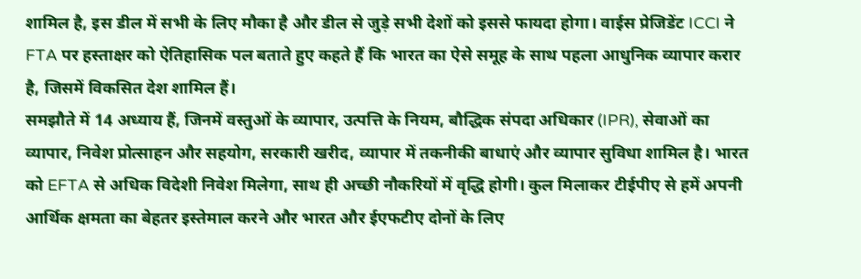शामिल है, इस डील में सभी के लिए मौका है और डील से जुड़े सभी देशों को इससे फायदा होगा। वाईस प्रेजिडेंट ICCI ने FTA पर हस्ताक्षर को ऐतिहासिक पल बताते हुए कहते हैं कि भारत का ऐसे समूह के साथ पहला आधुनिक व्यापार करार है, जिसमें विकसित देश शामिल हैं।
समझौते में 14 अध्याय हैं, जिनमें वस्तुओं के व्यापार, उत्पत्ति के नियम, बौद्धिक संपदा अधिकार (IPR), सेवाओं का व्यापार, निवेश प्रोत्साहन और सहयोग, सरकारी खरीद, व्यापार में तकनीकी बाधाएं और व्यापार सुविधा शामिल है। भारत को EFTA से अधिक विदेशी निवेश मिलेगा, साथ ही अच्छी नौकरियों में वृद्धि होगी। कुल मिलाकर टीईपीए से हमें अपनी आर्थिक क्षमता का बेहतर इस्तेमाल करने और भारत और ईएफटीए दोनों के लिए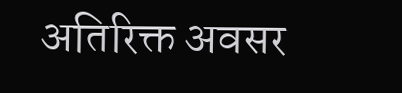अतिरिक्त अवसर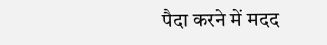पैदा करने में मदद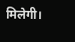मिलेगी।